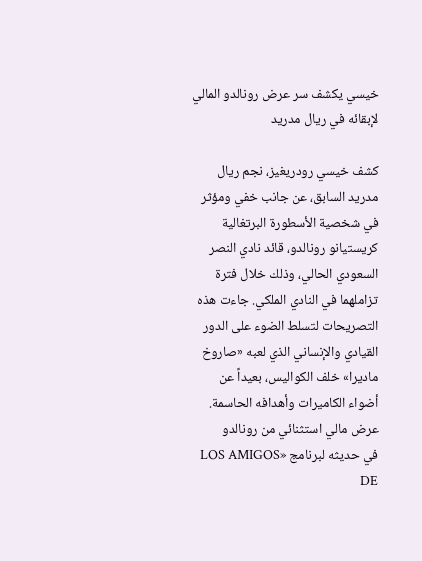خيسي يكشف سر عرض رونالدو المالي لإبقائه في ريال مدريد

كشف خيسي رودريغيز، نجم ريال مدريد السابق، عن جانب خفي ومؤثر في شخصية الأسطورة البرتغالية كريستيانو رونالدو، قائد نادي النصر السعودي الحالي، وذلك خلال فترة تزاملهما في النادي الملكي. جاءت هذه التصريحات لتسلط الضوء على الدور القيادي والإنساني الذي لعبه «صاروخ ماديرا» خلف الكواليس، بعيداً عن أضواء الكاميرات وأهدافه الحاسمة.
عرض مالي استثنائي من رونالدو
في حديثه لبرنامج «LOS AMIGOS DE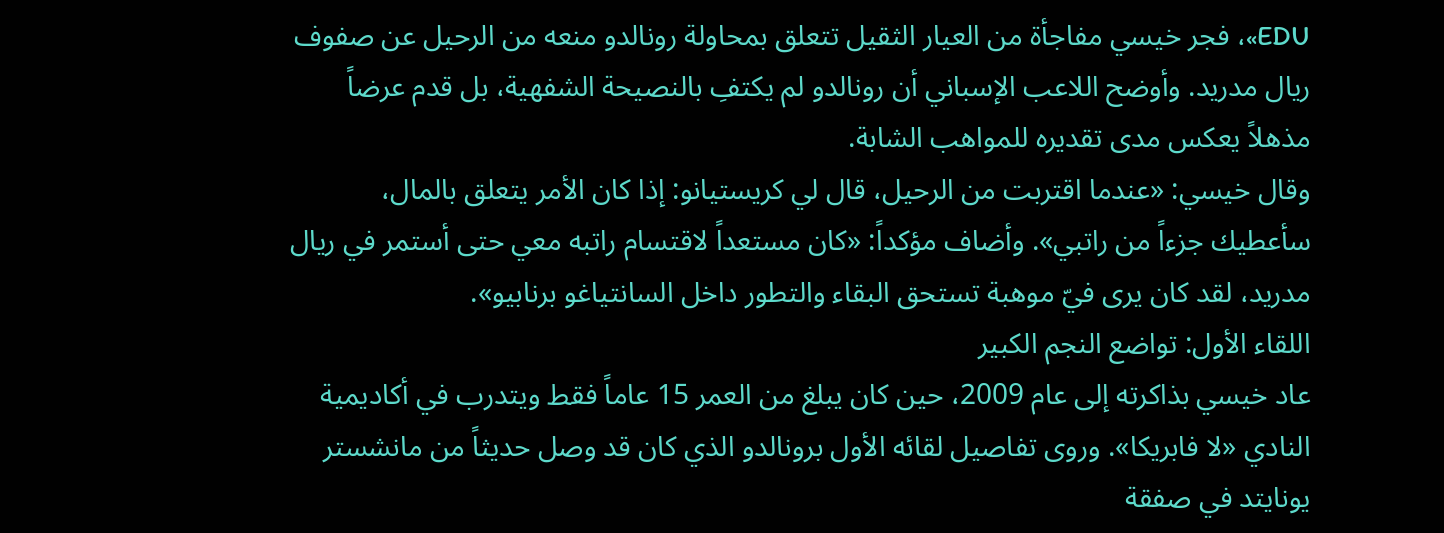EDU»، فجر خيسي مفاجأة من العيار الثقيل تتعلق بمحاولة رونالدو منعه من الرحيل عن صفوف ريال مدريد. وأوضح اللاعب الإسباني أن رونالدو لم يكتفِ بالنصيحة الشفهية، بل قدم عرضاً مذهلاً يعكس مدى تقديره للمواهب الشابة.
وقال خيسي: «عندما اقتربت من الرحيل، قال لي كريستيانو: إذا كان الأمر يتعلق بالمال، سأعطيك جزءاً من راتبي». وأضاف مؤكداً: «كان مستعداً لاقتسام راتبه معي حتى أستمر في ريال مدريد، لقد كان يرى فيّ موهبة تستحق البقاء والتطور داخل السانتياغو برنابيو».
اللقاء الأول: تواضع النجم الكبير
عاد خيسي بذاكرته إلى عام 2009، حين كان يبلغ من العمر 15 عاماً فقط ويتدرب في أكاديمية النادي «لا فابريكا». وروى تفاصيل لقائه الأول برونالدو الذي كان قد وصل حديثاً من مانشستر يونايتد في صفقة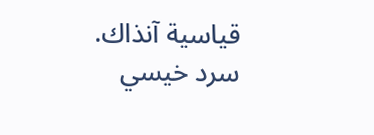قياسية آنذاك.
سرد خيسي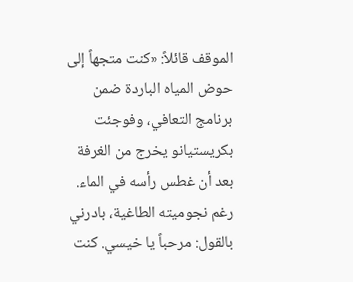الموقف قائلاً: «كنت متجهاً إلى حوض المياه الباردة ضمن برنامج التعافي، وفوجئت بكريستيانو يخرج من الغرفة بعد أن غطس رأسه في الماء. رغم نجوميته الطاغية، بادرني بالقول: مرحباً يا خيسي. كنت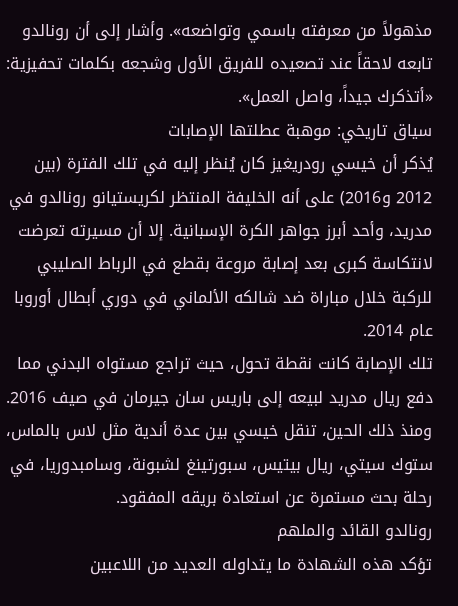مذهولاً من معرفته باسمي وتواضعه». وأشار إلى أن رونالدو تابعه لاحقاً عند تصعيده للفريق الأول وشجعه بكلمات تحفيزية: «أتذكرك جيداً، واصل العمل».
سياق تاريخي: موهبة عطلتها الإصابات
يُذكر أن خيسي رودريغيز كان يُنظر إليه في تلك الفترة (بين 2012 و2016) على أنه الخليفة المنتظر لكريستيانو رونالدو في مدريد، وأحد أبرز جواهر الكرة الإسبانية. إلا أن مسيرته تعرضت لانتكاسة كبرى بعد إصابة مروعة بقطع في الرباط الصليبي للركبة خلال مباراة ضد شالكه الألماني في دوري أبطال أوروبا عام 2014.
تلك الإصابة كانت نقطة تحول، حيث تراجع مستواه البدني مما دفع ريال مدريد لبيعه إلى باريس سان جيرمان في صيف 2016. ومنذ ذلك الحين، تنقل خيسي بين عدة أندية مثل لاس بالماس، ستوك سيتي، ريال بيتيس، سبورتينغ لشبونة، وسامبدوريا، في رحلة بحث مستمرة عن استعادة بريقه المفقود.
رونالدو القائد والملهم
تؤكد هذه الشهادة ما يتداوله العديد من اللاعبين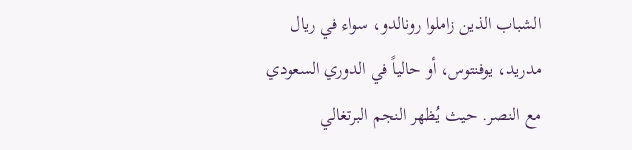الشباب الذين زاملوا رونالدو، سواء في ريال مدريد، يوفنتوس، أو حالياً في الدوري السعودي مع النصر. حيث يُظهر النجم البرتغالي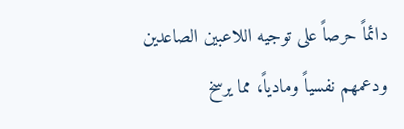دائماً حرصاً على توجيه اللاعبين الصاعدين ودعمهم نفسياً ومادياً، مما يرسخ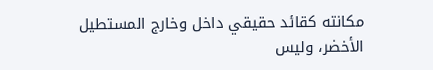مكانته كقائد حقيقي داخل وخارج المستطيل الأخضر، وليس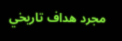مجرد هداف تاريخي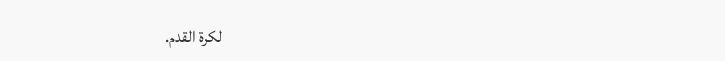لكرة القدم.